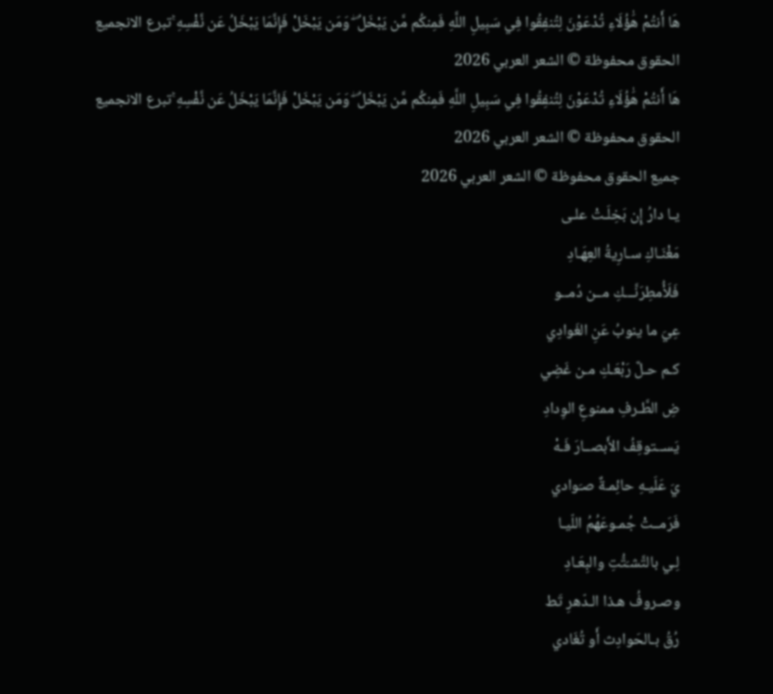هَا أَنتُمْ هَٰؤُلَاءِ تُدْعَوْنَ لِتُنفِقُوا فِي سَبِيلِ اللَّهِ فَمِنكُم مَّن يَبْخَلُ ۖ وَمَن يَبْخَلْ فَإِنَّمَا يَبْخَلُ عَن نَّفْسِهِ ۚتبرع الانجميع الحقوق محفوظة © الشعر العربي 2026
هَا أَنتُمْ هَٰؤُلَاءِ تُدْعَوْنَ لِتُنفِقُوا فِي سَبِيلِ اللَّهِ فَمِنكُم مَّن يَبْخَلُ ۖ وَمَن يَبْخَلْ فَإِنَّمَا يَبْخَلُ عَن نَّفْسِهِ ۚتبرع الانجميع الحقوق محفوظة © الشعر العربي 2026
جميع الحقوق محفوظة © الشعر العربي 2026
يـا دارُ إِن بَخِلَـتْ علـى
مَغْنَـاكِ سـارِيةُ العِهَـادِ
فَلَأُمطِرَنَّـــكِ مــن دُمــو
عِيَ ما ينوبُ عَنِ الغَوادِي
كـم حـلَّ رَبْعَـكِ مـن غَضِي
ضِ الطَّـرفِ ممنوعِ الوِدادِ
يَســتوقِفُ الأَبصــارَ فَـهْ
يَ عَلَيـهِ حائِمـةٌ صـَوادي
فَرَمــتْ جُمـوعَهُمُ اللّيـا
لِـي بالتَّشـَتُّتِ والبِعَـادِ
وصـروفُ هـذا الـدّهرِ تَط
رُقُ بـالحَوادِث أَو تُغَادي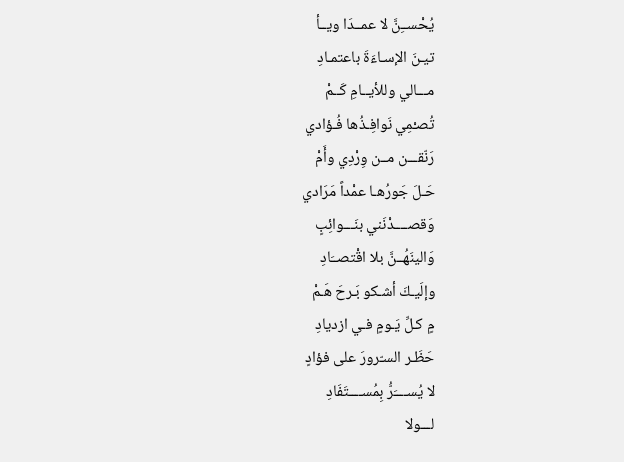يُحْســِنَّ لا عمــدَا ويــأ
تيـنَ الإسـاءَةَ باعتمـادِ
مـــالي وللأيــامِ كَــمْ
تُصـْمِي نَوافِـذُها فُـؤادي
رَنّقـــن مــن وِرْدِي وأَمْ
حَـلَ جَورُهـا عمْداً مَرَادي
وَقصــــدْنَني بنَـــوائِبٍ
وَالينَهُــنَّ بلا اقْتصــَادِ
وإلَيـكَ أشـكو بَـرحَ هَـمْ
مٍ كـلِّ يَـومٍ فـي ازديادِ
حَظَـر السـّرورَ على فؤادٍ
لا يُســــَرُّ بِمُســــتَفَادِ
لـــولا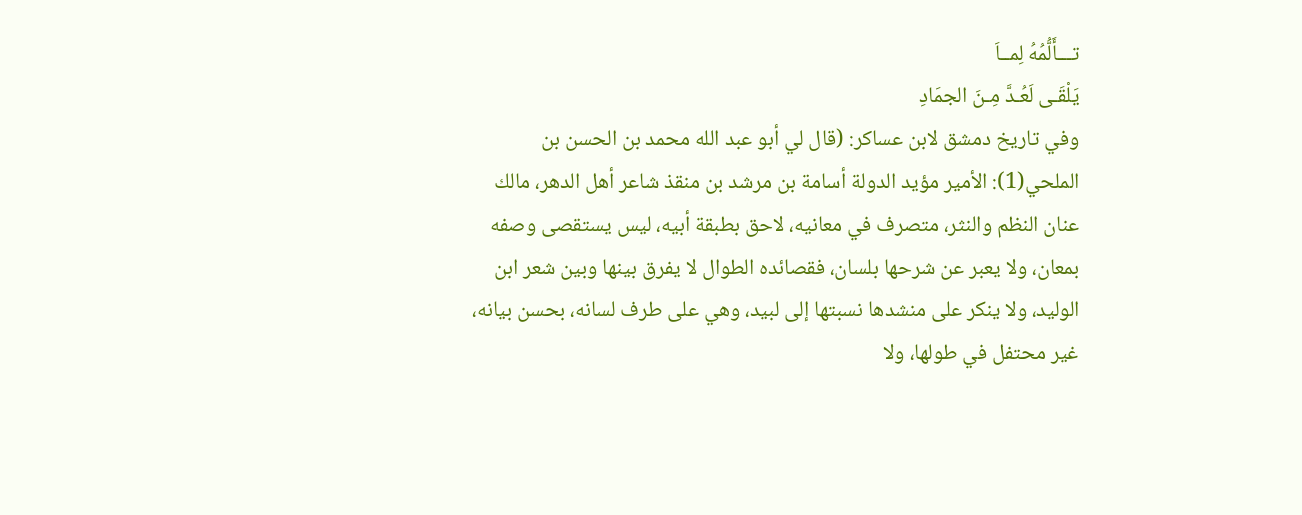تـــأَلُّمُهُ لِمــاَ
يَلْقَـى لَعُـدَّ مِـنَ الجمَادِ
وفي تاريخ دمشق لابن عساكر: (قال لي أبو عبد الله محمد بن الحسن بن الملحي(1): الأمير مؤيد الدولة أسامة بن مرشد بن منقذ شاعر أهل الدهر، مالك عنان النظم والنثر، متصرف في معانيه، لاحق بطبقة أبيه، ليس يستقصى وصفه بمعان، ولا يعبر عن شرحها بلسان، فقصائده الطوال لا يفرق بينها وبين شعر ابن الوليد، ولا ينكر على منشدها نسبتها إلى لبيد، وهي على طرف لسانه، بحسن بيانه، غير محتفل في طولها، ولا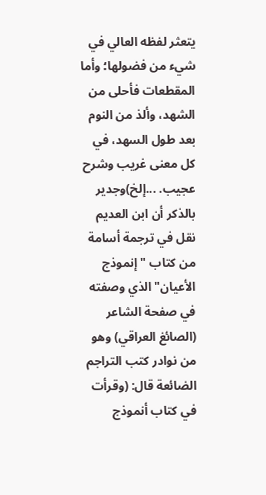يتعثر لفظه العالي في شيء من فضولها؛ وأما المقطعات فأحلى من الشهد، وألذ من النوم بعد طول السهد، في كل معنى غريب وشرح عجيب. ...إلخ)وجدير بالذكر أن ابن العديم نقل في ترجمة أسامة من كتاب "إنموذج الأعيان" الذي وصفته في صفحة الشاعر (الصائغ العراقي) وهو من نوادر كتب التراجم الضائعة قال: (وقرأت في كتاب أنموذج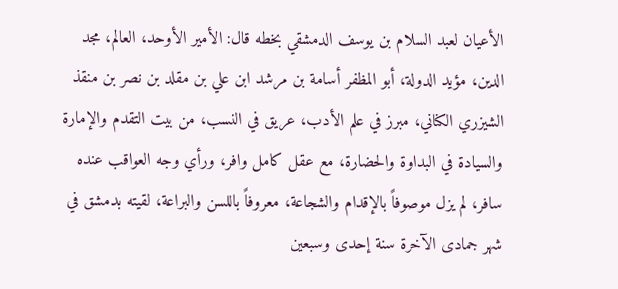الأعيان لعبد السلام بن يوسف الدمشقي بخطه قال: الأمير الأوحد، العالم، مجد الدين، مؤيد الدولة، أبو المظفر أسامة بن مرشد ابن علي بن مقلد بن نصر بن منقذ الشيزري الكناني، مبرز في علم الأدب، عريق في النسب، من بيت التقدم والإمارة والسيادة في البداوة والحضارة، مع عقل كامل وافر، ورأي وجه العواقب عنده سافر، لم يزل موصوفاً بالإقدام والشجاعة، معروفاً باللسن والبراعة، لقيته بدمشق في شهر جمادى الآخرة سنة إحدى وسبعين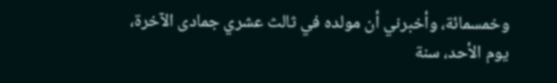وخمسمائة، وأخبرني أن مولده في ثالث عشري جمادى الآخرة، يوم الأحد، سنة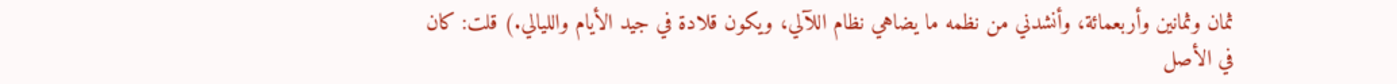ثمان وثمانين وأربعمائة، وأنشدني من نظمه ما يضاهي نظام اللآلي، ويكون قلادة في جيد الأيام والليالي.) قلت: كان في الأصل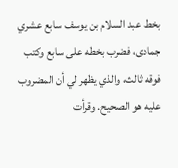بخط عبد السلام بن يوسف سابع عشري جمادى، فضرب بخطه على سابع وكتب فوقه ثالث، والذي يظهر لي أن المضروب عليه هو الصحيح. وقرأت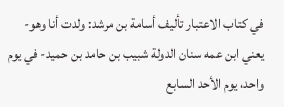في كتاب الاعتبار تأليف أسامة بن مرشد: ولدت أنا وهو- يعني ابن عمه سنان الدولة شبيب بن حامد بن حميد- في يوم واحد، يوم الأحد السابع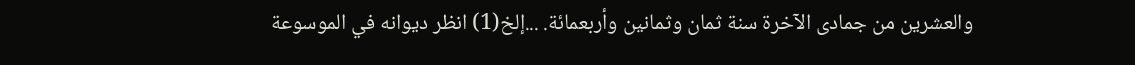والعشرين من جمادى الآخرة سنة ثمان وثمانين وأربعمائة. ...إلخ(1) انظر ديوانه في الموسوعة